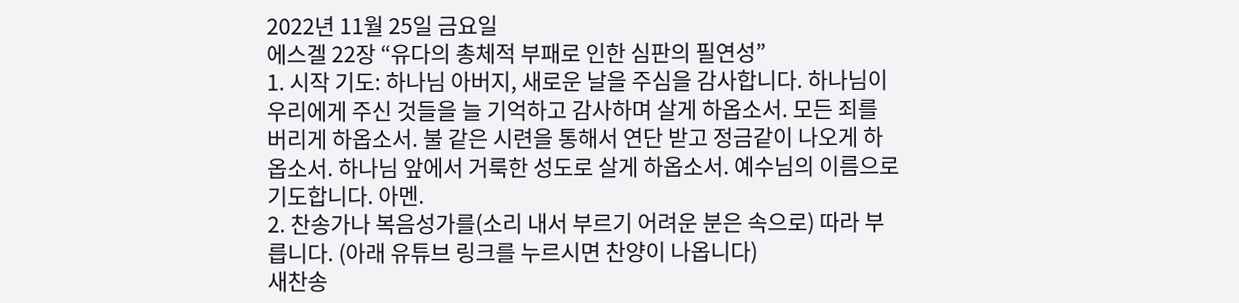2022년 11월 25일 금요일
에스겔 22장 “유다의 총체적 부패로 인한 심판의 필연성”
1. 시작 기도: 하나님 아버지, 새로운 날을 주심을 감사합니다. 하나님이 우리에게 주신 것들을 늘 기억하고 감사하며 살게 하옵소서. 모든 죄를 버리게 하옵소서. 불 같은 시련을 통해서 연단 받고 정금같이 나오게 하옵소서. 하나님 앞에서 거룩한 성도로 살게 하옵소서. 예수님의 이름으로 기도합니다. 아멘.
2. 찬송가나 복음성가를(소리 내서 부르기 어려운 분은 속으로) 따라 부릅니다. (아래 유튜브 링크를 누르시면 찬양이 나옵니다)
새찬송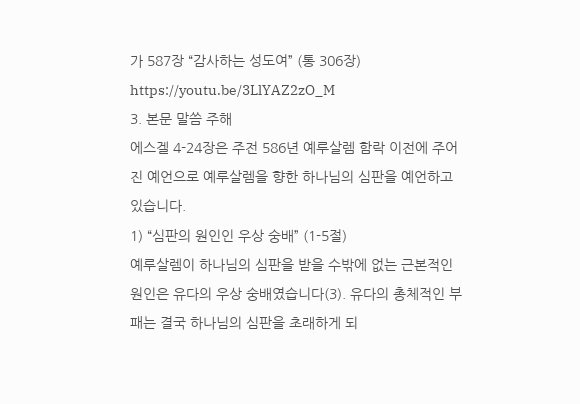가 587장 “감사하는 성도여” (통 306장)
https://youtu.be/3LlYAZ2zO_M
3. 본문 말씀 주해
에스겔 4-24장은 주전 586년 예루살렘 함락 이전에 주어진 예언으로 예루살렘을 향한 하나님의 심판을 예언하고 있습니다.
1) “심판의 원인인 우상 숭배” (1-5절)
예루살렘이 하나님의 심판을 받을 수밖에 없는 근본적인 원인은 유다의 우상 숭배였습니다(3). 유다의 총체적인 부패는 결국 하나님의 심판을 초래하게 되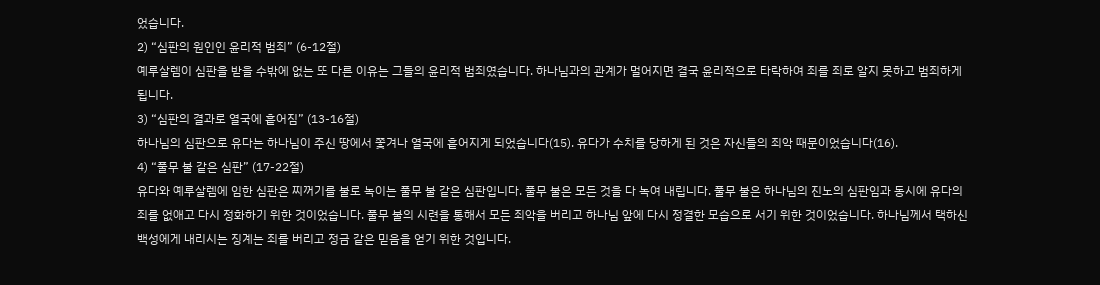었습니다.
2) “심판의 원인인 윤리적 범죄” (6-12절)
예루살렘이 심판을 받을 수밖에 없는 또 다른 이유는 그들의 윤리적 범죄였습니다. 하나님과의 관계가 멀어지면 결국 윤리적으로 타락하여 죄를 죄로 알지 못하고 범죄하게 됩니다.
3) “심판의 결과로 열국에 흩어짐” (13-16절)
하나님의 심판으로 유다는 하나님이 주신 땅에서 쫓겨나 열국에 흩어지게 되었습니다(15). 유다가 수치를 당하게 된 것은 자신들의 죄악 때문이었습니다(16).
4) “풀무 불 같은 심판” (17-22절)
유다와 예루살렘에 임한 심판은 찌꺼기를 불로 녹이는 풀무 불 같은 심판입니다. 풀무 불은 모든 것을 다 녹여 내립니다. 풀무 불은 하나님의 진노의 심판임과 동시에 유다의 죄를 없애고 다시 정화하기 위한 것이었습니다. 풀무 불의 시련을 통해서 모든 죄악을 버리고 하나님 앞에 다시 정결한 모습으로 서기 위한 것이었습니다. 하나님께서 택하신 백성에게 내리시는 징계는 죄를 버리고 정금 같은 믿음을 얻기 위한 것입니다.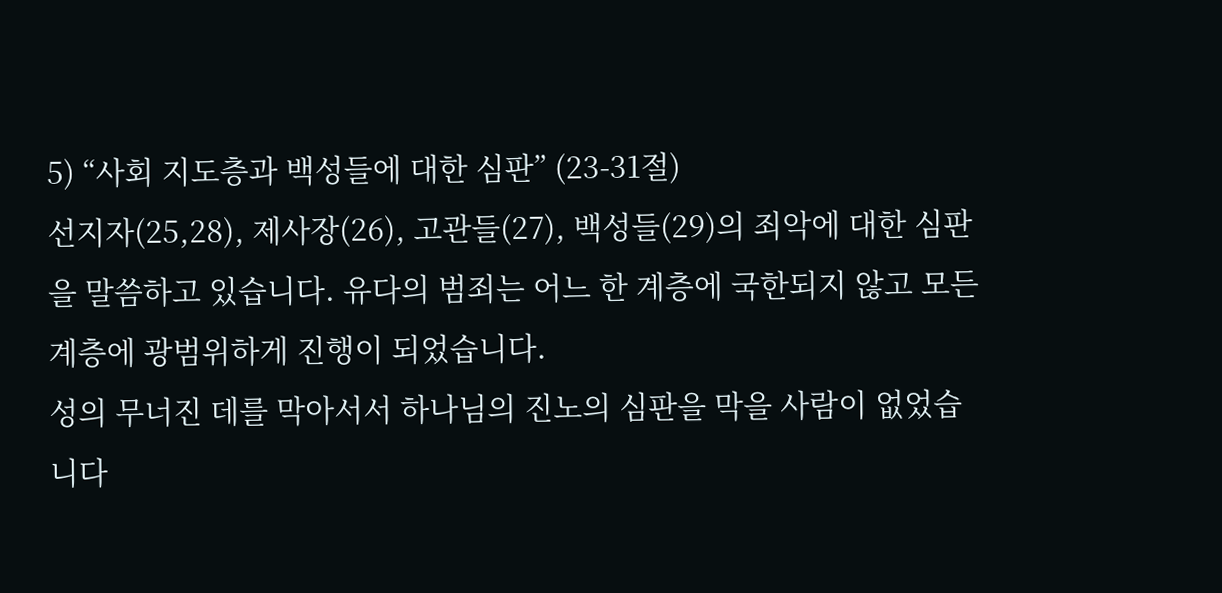5) “사회 지도층과 백성들에 대한 심판” (23-31절)
선지자(25,28), 제사장(26), 고관들(27), 백성들(29)의 죄악에 대한 심판을 말씀하고 있습니다. 유다의 범죄는 어느 한 계층에 국한되지 않고 모든 계층에 광범위하게 진행이 되었습니다.
성의 무너진 데를 막아서서 하나님의 진노의 심판을 막을 사람이 없었습니다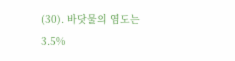(30). 바닷물의 염도는 3.5%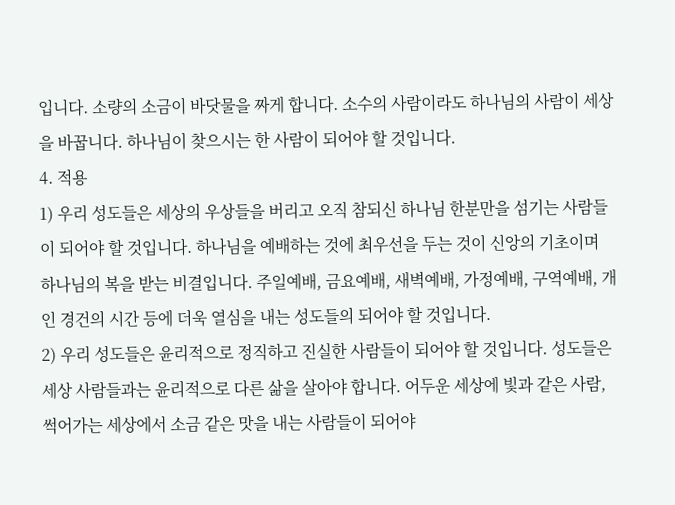입니다. 소량의 소금이 바닷물을 짜게 합니다. 소수의 사람이라도 하나님의 사람이 세상을 바꿉니다. 하나님이 찾으시는 한 사람이 되어야 할 것입니다.
4. 적용
1) 우리 성도들은 세상의 우상들을 버리고 오직 참되신 하나님 한분만을 섬기는 사람들이 되어야 할 것입니다. 하나님을 예배하는 것에 최우선을 두는 것이 신앙의 기초이며 하나님의 복을 받는 비결입니다. 주일예배, 금요예배, 새벽예배, 가정예배, 구역예배, 개인 경건의 시간 등에 더욱 열심을 내는 성도들의 되어야 할 것입니다.
2) 우리 성도들은 윤리적으로 정직하고 진실한 사람들이 되어야 할 것입니다. 성도들은 세상 사람들과는 윤리적으로 다른 삶을 살아야 합니다. 어두운 세상에 빛과 같은 사람, 썩어가는 세상에서 소금 같은 맛을 내는 사람들이 되어야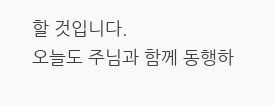할 것입니다.
오늘도 주님과 함께 동행하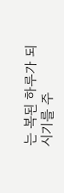는 복된 하루가 되시기를 주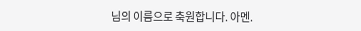님의 이름으로 축원합니다. 아멘.